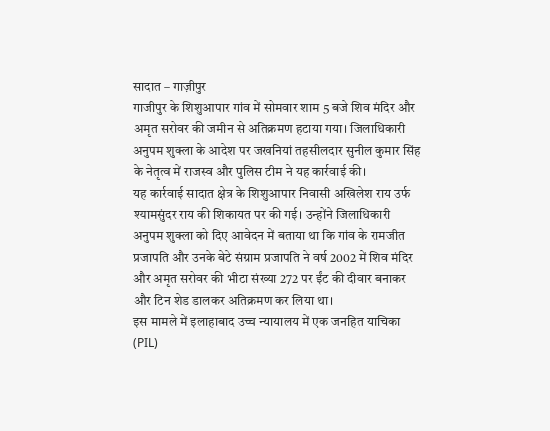सादात – गाज़ीपुर
गाजीपुर के शिशुआपार गांव में सोमवार शाम 5 बजे शिव मंदिर और अमृत सरोवर की जमीन से अतिक्रमण हटाया गया। जिलाधिकारी अनुपम शुक्ला के आदेश पर जखनियां तहसीलदार सुनील कुमार सिंह के नेतृत्व में राजस्व और पुलिस टीम ने यह कार्रवाई की।
यह कार्रवाई सादात क्षेत्र के शिशुआपार निवासी अखिलेश राय उर्फ श्यामसुंदर राय की शिकायत पर की गई। उन्होंने जिलाधिकारी अनुपम शुक्ला को दिए आवेदन में बताया था कि गांव के रामजीत प्रजापति और उनके बेटे संग्राम प्रजापति ने वर्ष 2002 में शिव मंदिर और अमृत सरोवर की भीटा संख्या 272 पर ईंट की दीवार बनाकर और टिन शेड डालकर अतिक्रमण कर लिया था।
इस मामले में इलाहाबाद उच्च न्यायालय में एक जनहित याचिका (PIL)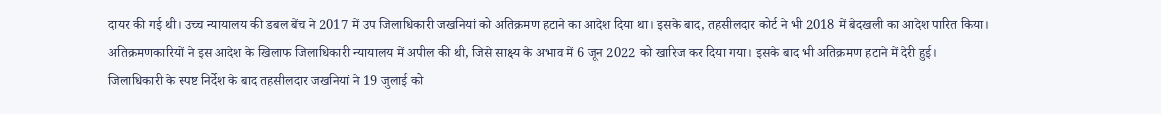दायर की गई थी। उच्च न्यायालय की डबल बेंच ने 2017 में उप जिलाधिकारी जखनियां को अतिक्रमण हटाने का आदेश दिया था। इसके बाद, तहसीलदार कोर्ट ने भी 2018 में बेदखली का आदेश पारित किया।
अतिक्रमणकारियों ने इस आदेश के खिलाफ जिलाधिकारी न्यायालय में अपील की थी, जिसे साक्ष्य के अभाव में 6 जून 2022 को खारिज कर दिया गया। इसके बाद भी अतिक्रमण हटाने में देरी हुई।
जिलाधिकारी के स्पष्ट निर्देश के बाद तहसीलदार जखनियां ने 19 जुलाई को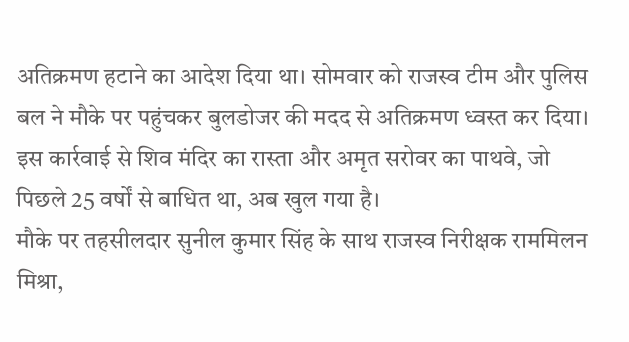अतिक्रमण हटाने का आदेश दिया था। सोमवार को राजस्व टीम और पुलिस बल ने मौके पर पहुंचकर बुलडोजर की मदद से अतिक्रमण ध्वस्त कर दिया। इस कार्रवाई से शिव मंदिर का रास्ता और अमृत सरोवर का पाथवे, जो पिछले 25 वर्षों से बाधित था, अब खुल गया है।
मौके पर तहसीलदार सुनील कुमार सिंह के साथ राजस्व निरीक्षक राममिलन मिश्रा,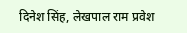दिनेश सिंह, लेखपाल राम प्रवेश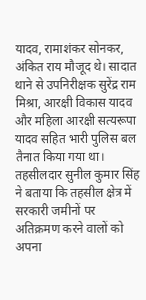यादव, रामाशंकर सोनकर, अंकित राय मौजूद थे। सादात थाने से उपनिरीक्षक सुरेंद्र राम मिश्रा, आरक्षी विकास यादव और महिला आरक्षी सत्यरूपा यादव सहित भारी पुलिस बल तैनात किया गया था।
तहसीलदार सुनील कुमार सिंह ने बताया कि तहसील क्षेत्र में सरकारी जमीनों पर अतिक्रमण करने वालों को अपना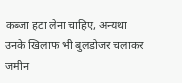कब्जा हटा लेना चाहिए, अन्यथा उनके खिलाफ भी बुलडोजर चलाकर जमीन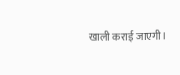खाली कराई जाएगी।